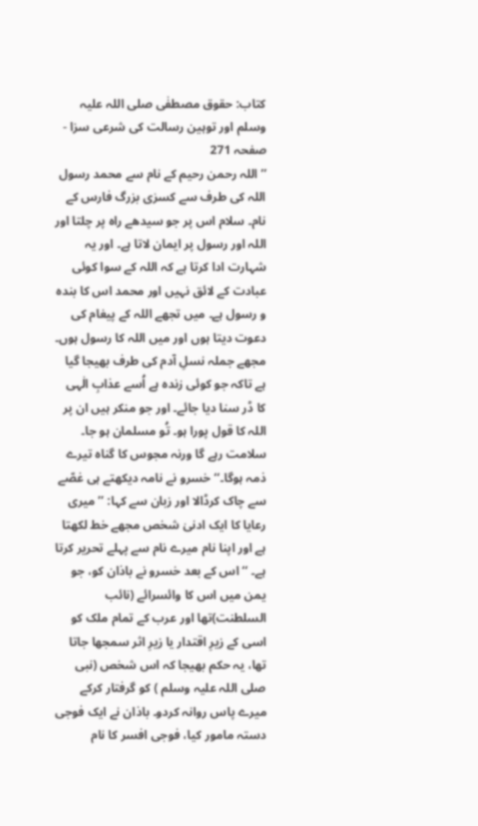کتاب: حقوق مصطفٰی صلی اللہ علیہ وسلم اور توہین رسالت کی شرعی سزا - صفحہ 271
’’اللہ رحمن رحیم کے نام سے محمد رسول اللہ کی طرف سے کسرٰی بزرگ فارس کے نام۔ سلام اس پر جو سیدھے راہ پر چلتا اور اللہ اور رسول پر ایمان لاتا ہے۔ اور یہ شہارت ادا کرتا ہے کہ اللہ کے سوا کوئی عبادت کے لائق نہیں اور محمد اس کا بندہ و رسول ہے۔ میں تجھے اللہ کے پیغام کی دعوت دیتا ہوں اور میں اللہ کا رسول ہوں۔ مجھے جملہ نسلِ آدم کی طرف بھیجا گیا ہے تاکہ جو کوئی زندہ ہے اُسے عذابِ الٰہی کا ڈر سنا دیا جائے۔ اور جو منکر ہیں ان پر اللہ کا قول پورا ہو۔ تُو مسلمان ہو جا۔ سلامت رہے گا ورنہ مجوس کا گناہ تیرے ذمہ ہوگا۔‘‘ خسرو نے نامہ دیکھتے ہی غصّے سے چاک کرڈالا اور زبان سے کہا: ’’میری رعایا کا ایک ادنیٰ شخص مجھے خط لکھتا ہے اور اپنا نام میرے نام سے پہلے تحریر کرتا ہے۔ ‘‘ اس کے بعد خسرو نے باذان کو، جو یمن میں اس کا وائسرائے (نائب السلطنت)تھا اور عرب کے تمام ملک کو اسی کے زیرِ اقتدار یا زیرِ اثر سمجھا جاتا تھا، یہ حکم بھیجا کہ اس شخص (نبی صلی اللہ علیہ وسلم ) کو گرفتار کرکے میرے پاس روانہ کردو۔ باذان نے ایک فوجی دستہ مامور کیا، فوجی افسر کا نام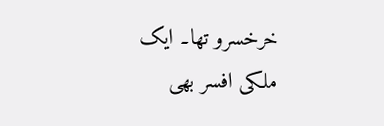خرخسرو تھا۔ ایک ملکی افسر بھی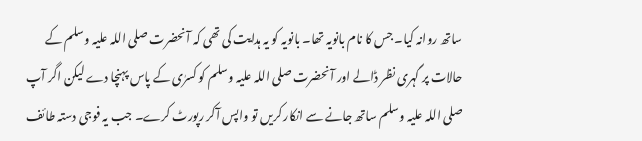ساتھ روانہ کیا۔ جس کا نام بانویہ تھا۔ بانویہ کو یہ ہدایت کی تھی کہ آنحضرت صلی اللہ علیہ وسلم کے حالات پر گہری نظر ڈالے اور آنحضرت صلی اللہ علیہ وسلم کو کسرٰی کے پاس پہنچا دے لیکن اگر آپ صلی اللہ علیہ وسلم ساتھ جانے سے انکار کریں تو واپس آکر رپورٹ کرے۔ جب یہ فوجی دستہ طائف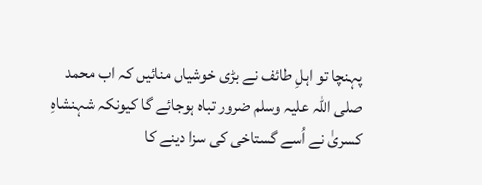پہنچا تو اہلِ طائف نے بڑی خوشیاں منائیں کہ اب محمد صلی اللہ علیہ وسلم ضرور تباہ ہوجائے گا کیونکہ شہنشاہِ کسریٰ نے اُسے گستاخی کی سزا دینے کا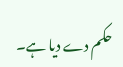حکم دے دیا ہے۔